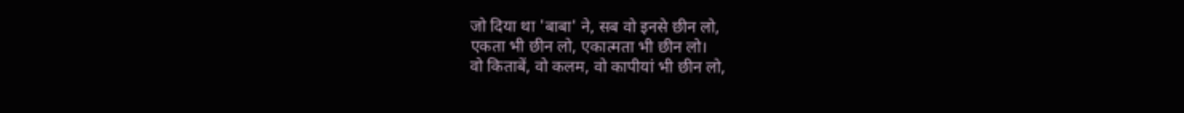जो दिया था 'बाबा' ने, सब वो इनसे छीन लो,
एकता भी छीन लो, एकात्मता भी छीन लो।
वो किताबें, वो कलम, वो कापीयां भी छीन लो,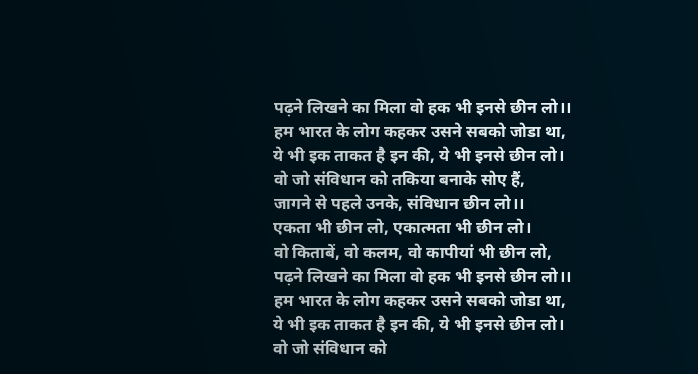पढ़ने लिखने का मिला वो हक भी इनसे छीन लो।।
हम भारत के लोग कहकर उसने सबको जोडा था,
ये भी इक ताकत है इन की, ये भी इनसे छीन लो।
वो जो संविधान को तकिया बनाके सोए हैं,
जागने से पहले उनके, संविधान छीन लो।।
एकता भी छीन लो, एकात्मता भी छीन लो।
वो किताबें, वो कलम, वो कापीयां भी छीन लो,
पढ़ने लिखने का मिला वो हक भी इनसे छीन लो।।
हम भारत के लोग कहकर उसने सबको जोडा था,
ये भी इक ताकत है इन की, ये भी इनसे छीन लो।
वो जो संविधान को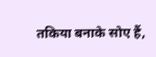तकिया बनाके सोए हैं,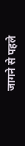जागने से पहले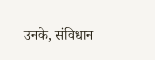उनके, संविधान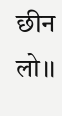छीन लो।।